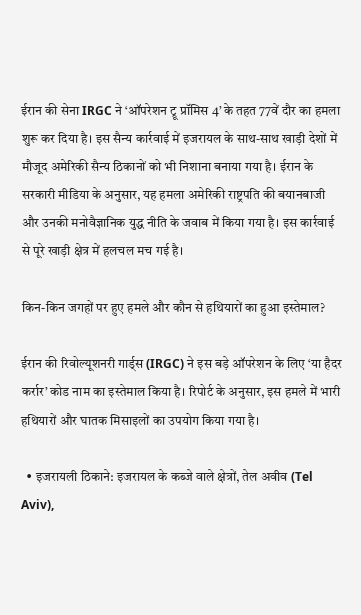ईरान की सेना IRGC ने ‘ऑपरेशन ट्रू प्रॉमिस 4’ के तहत 77वें दौर का हमला शुरू कर दिया है। इस सैन्य कार्रवाई में इजरायल के साथ-साथ खाड़ी देशों में मौजूद अमेरिकी सैन्य ठिकानों को भी निशाना बनाया गया है। ईरान के सरकारी मीडिया के अनुसार, यह हमला अमेरिकी राष्ट्रपति की बयानबाजी और उनकी मनोवैज्ञानिक युद्ध नीति के जवाब में किया गया है। इस कार्रवाई से पूरे खाड़ी क्षेत्र में हलचल मच गई है।

किन-किन जगहों पर हुए हमले और कौन से हथियारों का हुआ इस्तेमाल?

ईरान की रिवोल्यूशनरी गार्ड्स (IRGC) ने इस बड़े ऑपरेशन के लिए ‘या हैदर कर्रार’ कोड नाम का इस्तेमाल किया है। रिपोर्ट के अनुसार, इस हमले में भारी हथियारों और घातक मिसाइलों का उपयोग किया गया है।

  • इजरायली ठिकाने: इजरायल के कब्जे वाले क्षेत्रों, तेल अवीव (Tel Aviv),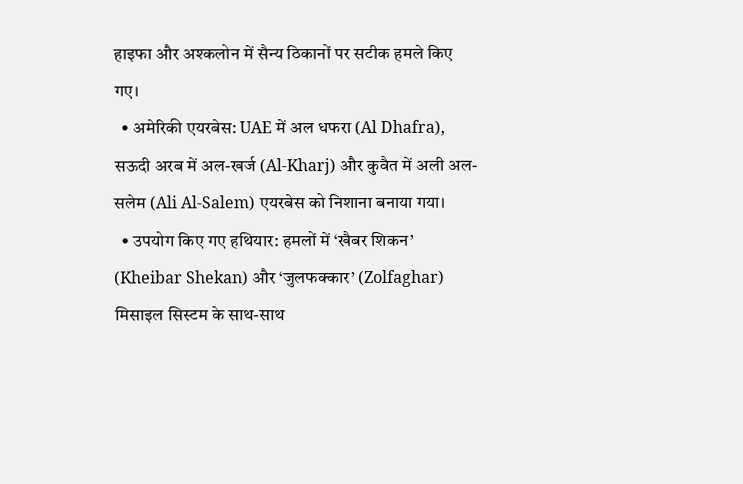हाइफा और अश्कलोन में सैन्य ठिकानों पर सटीक हमले किए गए।
  • अमेरिकी एयरबेस: UAE में अल धफरा (Al Dhafra), सऊदी अरब में अल-खर्ज (Al-Kharj) और कुवैत में अली अल-सलेम (Ali Al-Salem) एयरबेस को निशाना बनाया गया।
  • उपयोग किए गए हथियार: हमलों में ‘खैबर शिकन’ (Kheibar Shekan) और ‘जुलफक्कार’ (Zolfaghar) मिसाइल सिस्टम के साथ-साथ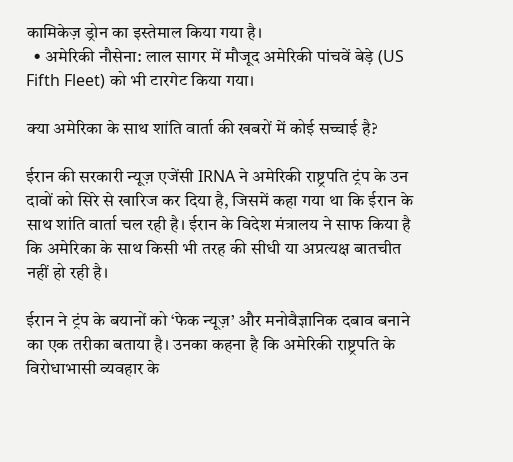कामिकेज़ ड्रोन का इस्तेमाल किया गया है।
  • अमेरिकी नौसेना: लाल सागर में मौजूद अमेरिकी पांचवें बेड़े (US Fifth Fleet) को भी टारगेट किया गया।

क्या अमेरिका के साथ शांति वार्ता की खबरों में कोई सच्चाई है?

ईरान की सरकारी न्यूज़ एजेंसी IRNA ने अमेरिकी राष्ट्रपति ट्रंप के उन दावों को सिरे से खारिज कर दिया है, जिसमें कहा गया था कि ईरान के साथ शांति वार्ता चल रही है। ईरान के विदेश मंत्रालय ने साफ किया है कि अमेरिका के साथ किसी भी तरह की सीधी या अप्रत्यक्ष बातचीत नहीं हो रही है।

ईरान ने ट्रंप के बयानों को ‘फेक न्यूज़’ और मनोवैज्ञानिक दबाव बनाने का एक तरीका बताया है। उनका कहना है कि अमेरिकी राष्ट्रपति के विरोधाभासी व्यवहार के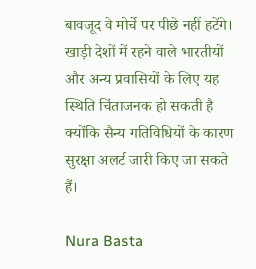बावजूद वे मोर्चे पर पीछे नहीं हटेंगे। खाड़ी देशों में रहने वाले भारतीयों और अन्य प्रवासियों के लिए यह स्थिति चिंताजनक हो सकती है क्योंकि सैन्य गतिविधियों के कारण सुरक्षा अलर्ट जारी किए जा सकते हैं।

Nura Basta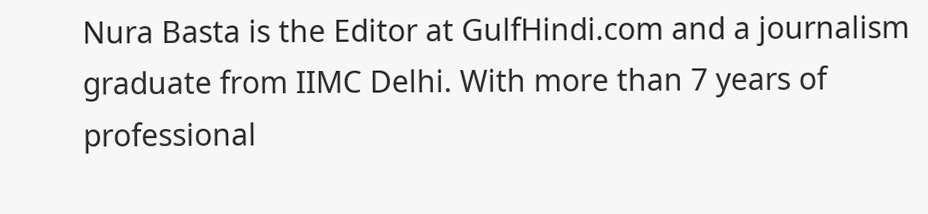Nura Basta is the Editor at GulfHindi.com and a journalism graduate from IIMC Delhi. With more than 7 years of professional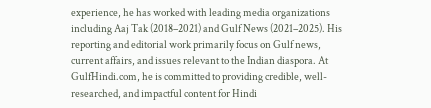experience, he has worked with leading media organizations including Aaj Tak (2018–2021) and Gulf News (2021–2025). His reporting and editorial work primarily focus on Gulf news, current affairs, and issues relevant to the Indian diaspora. At GulfHindi.com, he is committed to providing credible, well-researched, and impactful content for Hindi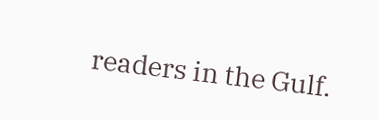readers in the Gulf.